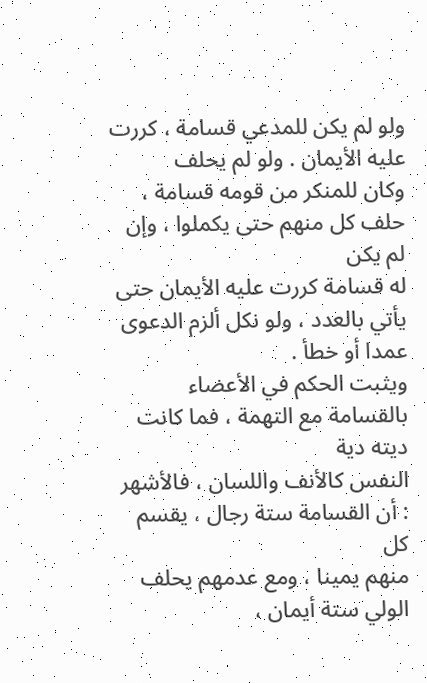ولو لم يكن للمدعي قسامة ، كررت عليه الأيمان . ولو لم يحلف
وكان للمنكر من قومه قسامة ، حلف كل منهم حتى يكملوا ، وإن لم يكن
له قسامة كررت عليه الأيمان حتى يأتي بالعدد ، ولو نكل ألزم الدعوى
عمدا أو خطأ .
ويثبت الحكم في الأعضاء بالقسامة مع التهمة ، فما كانت ديته دية
النفس كالأنف واللسان ، فالأشهر : أن القسامة ستة رجال ، يقسم كل
منهم يمينا ، ومع عدمهم يحلف الولي ستة أيمان ،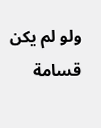ولو لم يكن قسامة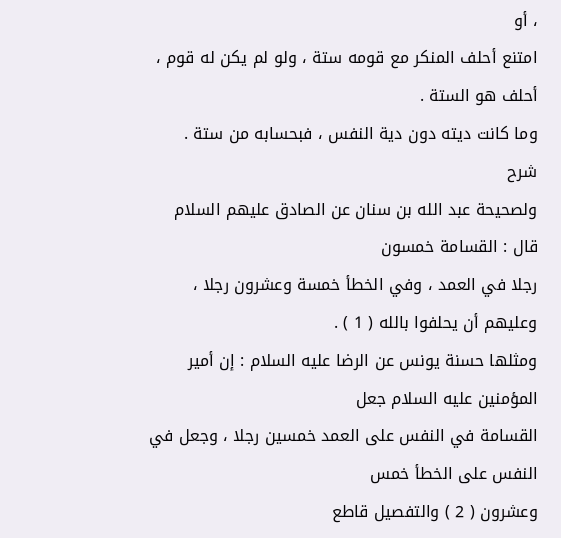، أو
امتنع أحلف المنكر مع قومه ستة ، ولو لم يكن له قوم ، أحلف هو الستة .
وما كانت ديته دون دية النفس ، فبحسابه من ستة .
شرح
ولصحيحة عبد الله بن سنان عن الصادق عليهم السلام قال : القسامة خمسون
رجلا في العمد ، وفي الخطأ خمسة وعشرون رجلا ، وعليهم أن يحلفوا بالله ( 1 ) .
ومثلها حسنة يونس عن الرضا عليه السلام : إن أمير المؤمنين عليه السلام جعل
القسامة في النفس على العمد خمسين رجلا ، وجعل في النفس على الخطأ خمس
وعشرون ( 2 ) والتفصيل قاطع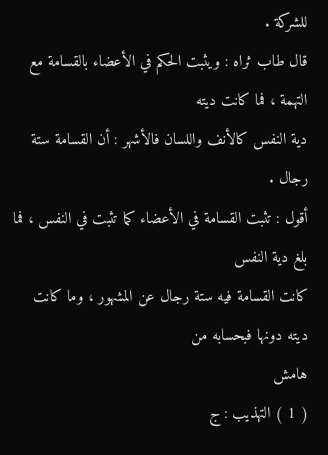للشركة .
قال طاب ثراه : ويثبت الحكم في الأعضاء بالقسامة مع التهمة ، فما كانت ديته
دية النفس كالأنف واللسان فالأشهر : أن القسامة ستة رجال .
أقول : تثبت القسامة في الأعضاء كما تثبت في النفس ، فما بلغ دية النفس
كانت القسامة فيه ستة رجال عن المشهور ، وما كانت ديته دونها فبحسابه من
هامش
( 1 ) التهذيب : ج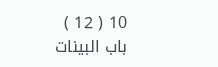10 ( 12 ) باب البينات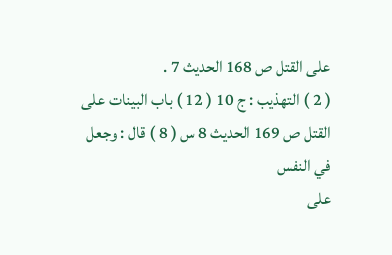على القتل ص 168 الحديث 7 .
( 2 ) التهذيب : ج 10 ( 12 ) باب البينات على القتل ص 169 الحديث 8 س ( 8 ) قال : وجعل في النفس
على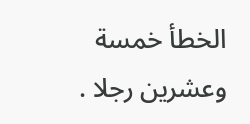الخطأ خمسة وعشرين رجلا .